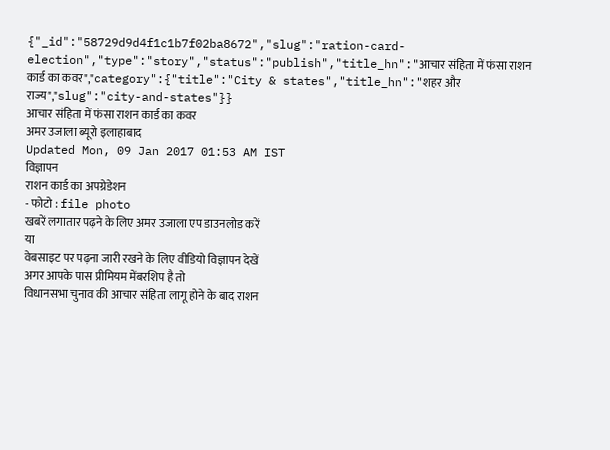{"_id":"58729d9d4f1c1b7f02ba8672","slug":"ration-card-election","type":"story","status":"publish","title_hn":"आचार संहिता में फंसा राशन कार्ड का कवर","category":{"title":"City & states","title_hn":"शहर और राज्य","slug":"city-and-states"}}
आचार संहिता में फंसा राशन कार्ड का कवर
अमर उजाला ब्यूरो इलाहाबाद
Updated Mon, 09 Jan 2017 01:53 AM IST
विज्ञापन
राशन कार्ड का अपग्रेडेशन
- फोटो : file photo
खबरें लगातार पढ़ने के लिए अमर उजाला एप डाउनलोड करें
या
वेबसाइट पर पढ़ना जारी रखने के लिए वीडियो विज्ञापन देखें
अगर आपके पास प्रीमियम मेंबरशिप है तो
विधानसभा चुनाव की आचार संहिता लागू होने के बाद राशन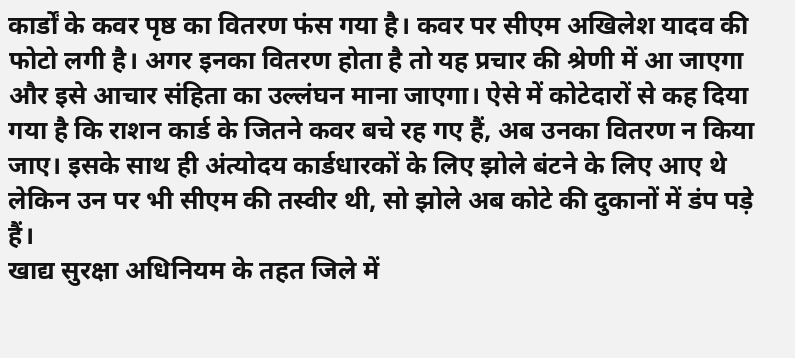कार्डों के कवर पृष्ठ का वितरण फंस गया है। कवर पर सीएम अखिलेश यादव की फोटो लगी है। अगर इनका वितरण होता है तो यह प्रचार की श्रेणी में आ जाएगा और इसे आचार संहिता का उल्लंघन माना जाएगा। ऐसे में कोटेदारों से कह दिया गया है कि राशन कार्ड के जितने कवर बचे रह गए हैं, अब उनका वितरण न किया जाए। इसके साथ ही अंत्योदय कार्डधारकों के लिए झोले बंटने के लिए आए थे लेकिन उन पर भी सीएम की तस्वीर थी, सो झोले अब कोटे की दुकानों में डंप पड़े हैं।
खाद्य सुरक्षा अधिनियम के तहत जिले में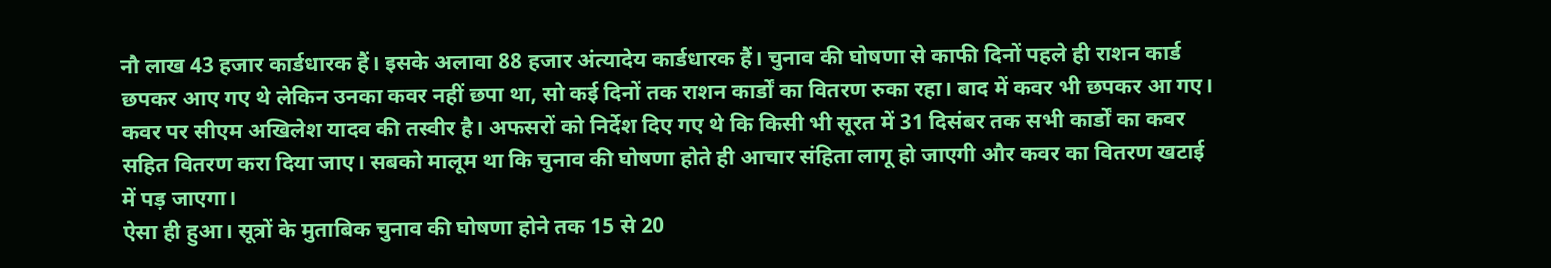नौ लाख 43 हजार कार्डधारक हैं। इसके अलावा 88 हजार अंत्यादेय कार्डधारक हैं। चुनाव की घोषणा से काफी दिनों पहले ही राशन कार्ड छपकर आए गए थे लेकिन उनका कवर नहीं छपा था, सो कई दिनों तक राशन कार्डों का वितरण रुका रहा। बाद में कवर भी छपकर आ गए। कवर पर सीएम अखिलेश यादव की तस्वीर है। अफसरों को निर्देश दिए गए थे कि किसी भी सूरत में 31 दिसंबर तक सभी कार्डों का कवर सहित वितरण करा दिया जाए। सबको मालूम था कि चुनाव की घोषणा होते ही आचार संहिता लागू हो जाएगी और कवर का वितरण खटाई में पड़ जाएगा।
ऐसा ही हुआ। सूत्रों के मुताबिक चुनाव की घोषणा होने तक 15 से 20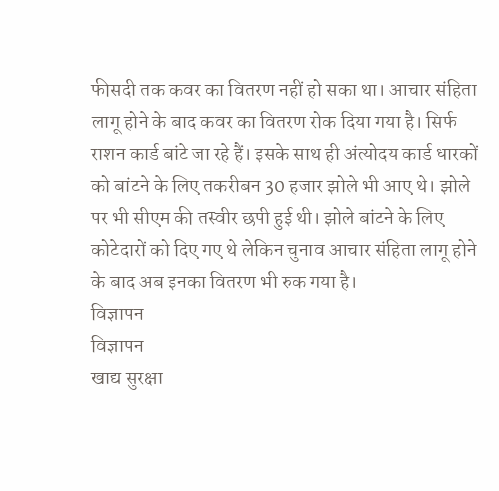फीसदी तक कवर का वितरण नहीं हो सका था। आचार संहिता लागू होने के बाद कवर का वितरण रोक दिया गया है। सिर्फ राशन कार्ड बांटे जा रहे हैं। इसके साथ ही अंत्योदय कार्ड धारकों को बांटने के लिए तकरीबन 30 हजार झोले भी आए थे। झोले पर भी सीएम की तस्वीर छपी हुई थी। झोले बांटने के लिए कोटेदारों को दिए गए थे लेकिन चुनाव आचार संहिता लागू होने के बाद अब इनका वितरण भी रुक गया है।
विज्ञापन
विज्ञापन
खाद्य सुरक्षा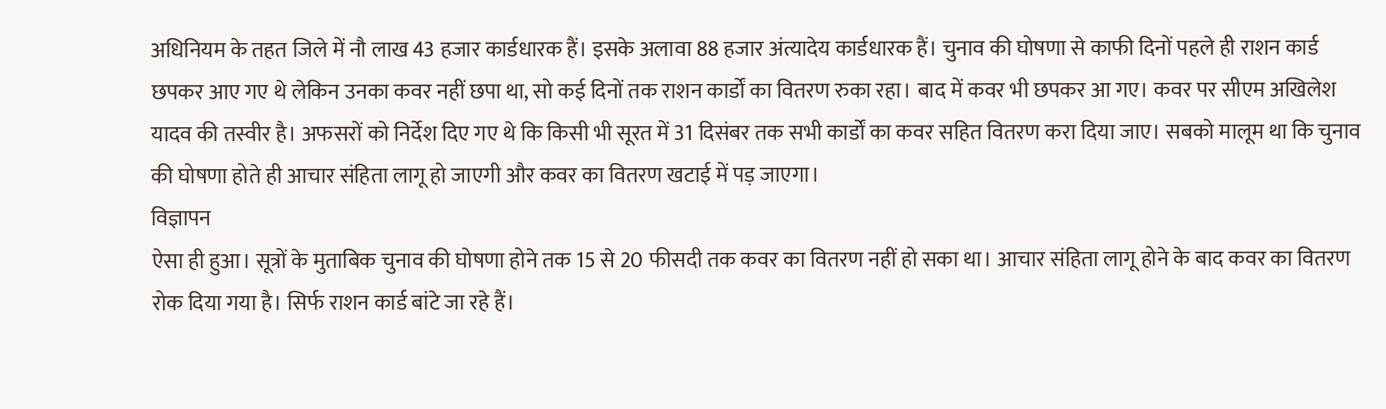अधिनियम के तहत जिले में नौ लाख 43 हजार कार्डधारक हैं। इसके अलावा 88 हजार अंत्यादेय कार्डधारक हैं। चुनाव की घोषणा से काफी दिनों पहले ही राशन कार्ड छपकर आए गए थे लेकिन उनका कवर नहीं छपा था, सो कई दिनों तक राशन कार्डों का वितरण रुका रहा। बाद में कवर भी छपकर आ गए। कवर पर सीएम अखिलेश यादव की तस्वीर है। अफसरों को निर्देश दिए गए थे कि किसी भी सूरत में 31 दिसंबर तक सभी कार्डों का कवर सहित वितरण करा दिया जाए। सबको मालूम था कि चुनाव की घोषणा होते ही आचार संहिता लागू हो जाएगी और कवर का वितरण खटाई में पड़ जाएगा।
विज्ञापन
ऐसा ही हुआ। सूत्रों के मुताबिक चुनाव की घोषणा होने तक 15 से 20 फीसदी तक कवर का वितरण नहीं हो सका था। आचार संहिता लागू होने के बाद कवर का वितरण रोक दिया गया है। सिर्फ राशन कार्ड बांटे जा रहे हैं।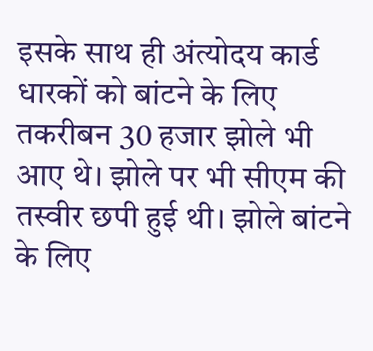इसके साथ ही अंत्योदय कार्ड धारकों को बांटने के लिए तकरीबन 30 हजार झोले भी आए थे। झोले पर भी सीएम की तस्वीर छपी हुई थी। झोले बांटने के लिए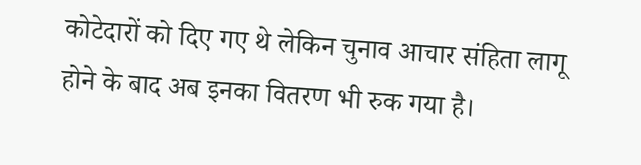कोटेदारों को दिए गए थे लेकिन चुनाव आचार संहिता लागू होने के बाद अब इनका वितरण भी रुक गया है।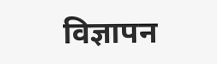विज्ञापन